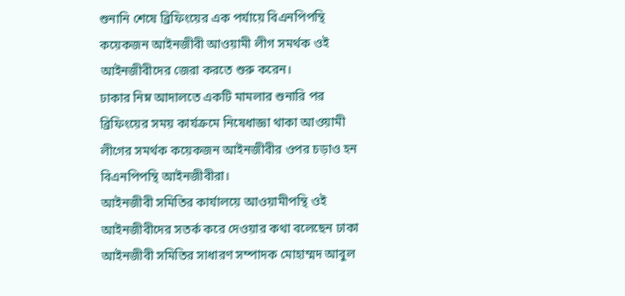শুনানি শেষে ব্রিফিংয়ের এক পর্যায়ে বিএনপিপন্থি কয়েকজন আইনজীবী আওয়ামী লীগ সমর্থক ওই আইনজীবীদের জেরা করতে শুরু করেন।
ঢাকার নিম্ন আদালতে একটি মামলার শুনারি পর ব্রিফিংয়ের সময় কার্যক্রমে নিষেধাজ্ঞা থাকা আওয়ামী লীগের সমর্থক কয়েকজন আইনজীবীর ওপর চড়াও হন বিএনপিপন্থি আইনজীবীরা।
আইনজীবী সমিতির কার্যালয়ে আওয়ামীপন্থি ওই আইনজীবীদের সতর্ক করে দেওয়ার কথা বলেছেন ঢাকা আইনজীবী সমিতির সাধারণ সম্পাদক মোহাম্মদ আবুল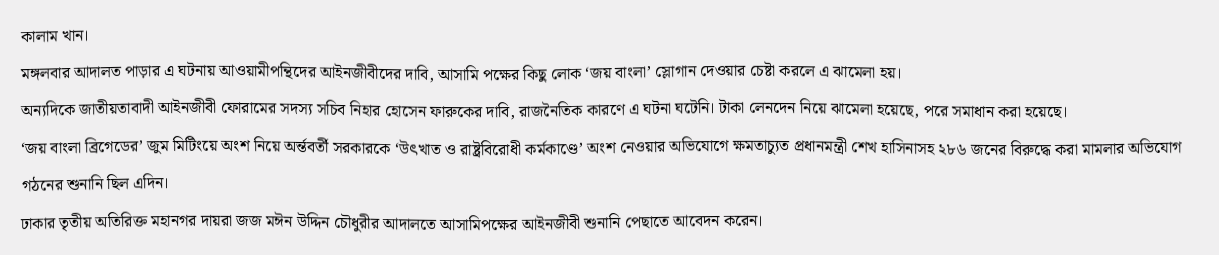কালাম খান।
মঙ্গলবার আদালত পাড়ার এ ঘটনায় আওয়ামীপন্থিদের আইনজীবীদের দাবি, আসামি পক্ষের কিছু লোক ‘জয় বাংলা’ স্লোগান দেওয়ার চেষ্টা করলে এ ঝামেলা হয়।
অন্যদিকে জাতীয়তাবাদী আইনজীবী ফোরামের সদস্য সচিব নিহার হোসেন ফারুকের দাবি, রাজনৈতিক কারণে এ ঘটনা ঘটেনি। টাকা লেনদেন নিয়ে ঝামেলা হয়েছে, পরে সমাধান করা হয়েছে।
‘জয় বাংলা ব্রিগেডের’ জুম মিটিংয়ে অংশ নিয়ে অর্ন্তবর্তী সরকারকে ‘উৎখাত ও রাষ্ট্রবিরোধী কর্মকাণ্ডে’ অংশ নেওয়ার অভিযোগে ক্ষমতাচ্যুত প্রধানমন্ত্রী শেখ হাসিনাসহ ২৮৬ জনের বিরুদ্ধে করা মামলার অভিযোগ গঠনের শুনানি ছিল এদিন।
ঢাকার তৃতীয় অতিরিক্ত মহানগর দায়রা জজ মঈন উদ্দিন চৌধুরীর আদালতে আসামিপক্ষের আইনজীবী শুনানি পেছাতে আবেদন করেন।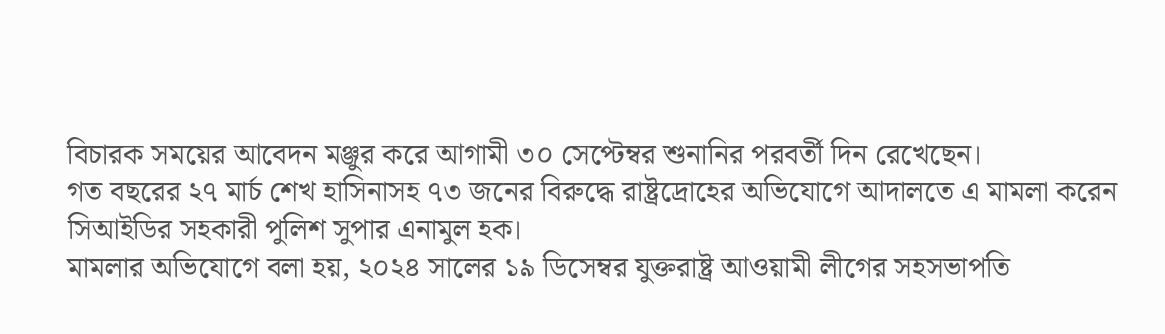বিচারক সময়ের আবেদন মঞ্জুর করে আগামী ৩০ সেপ্টেম্বর শুনানির পরবর্তী দিন রেখেছেন।
গত বছরের ২৭ মার্চ শেখ হাসিনাসহ ৭৩ জনের বিরুদ্ধে রাষ্ট্রদ্রোহের অভিযোগে আদালতে এ মামলা করেন সিআইডির সহকারী পুলিশ সুপার এনামুল হক।
মামলার অভিযোগে বলা হয়, ২০২৪ সালের ১৯ ডিসেম্বর যুক্তরাষ্ট্র আওয়ামী লীগের সহসভাপতি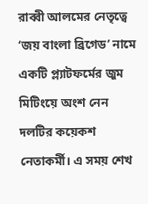রাব্বী আলমের নেতৃত্বে ‘জয় বাংলা ব্রিগেড’ নামে একটি প্ল্যাটফর্মের জুম মিটিংয়ে অংশ নেন দলটির কয়েকশ নেতাকর্মী। এ সময় শেখ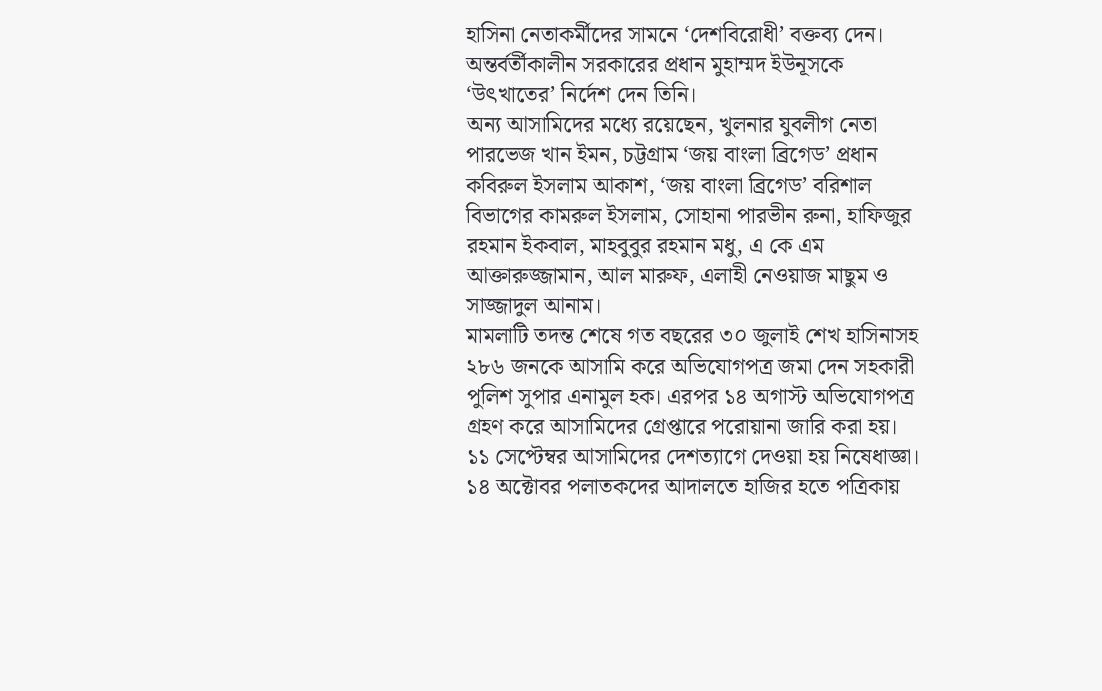হাসিনা নেতাকর্মীদের সামনে ‘দেশবিরোধী’ বক্তব্য দেন। অন্তর্বর্তীকালীন সরকারের প্রধান মুহাম্মদ ইউনূসকে ‘উৎখাতের’ নির্দেশ দেন তিনি।
অন্য আসামিদের মধ্যে রয়েছেন, খুলনার যুবলীগ নেতা পারভেজ খান ইমন, চট্টগ্রাম ‘জয় বাংলা ব্রিগেড’ প্রধান কবিরুল ইসলাম আকাশ, ‘জয় বাংলা ব্রিগেড’ বরিশাল বিভাগের কামরুল ইসলাম, সোহানা পারভীন রুনা, হাফিজুর রহমান ইকবাল, মাহবুবুর রহমান মধু, এ কে এম আক্তারুজ্জামান, আল মারুফ, এলাহী নেওয়াজ মাছুম ও সাজ্জাদুল আনাম।
মামলাটি তদন্ত শেষে গত বছরের ৩০ জুলাই শেখ হাসিনাসহ ২৮৬ জনকে আসামি করে অভিযোগপত্র জমা দেন সহকারী পুলিশ সুপার এনামুল হক। এরপর ১৪ অগাস্ট অভিযোগপত্র গ্রহণ করে আসামিদের গ্রেপ্তারে পরোয়ানা জারি করা হয়। ১১ সেপ্টেম্বর আসামিদের দেশত্যাগে দেওয়া হয় নিষেধাজ্ঞা। ১৪ অক্টোবর পলাতকদের আদালতে হাজির হতে পত্রিকায়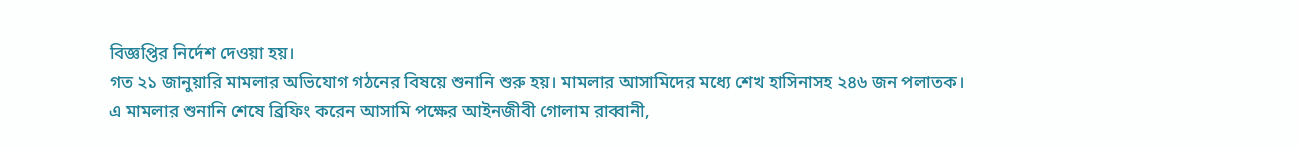বিজ্ঞপ্তির নির্দেশ দেওয়া হয়।
গত ২১ জানুয়ারি মামলার অভিযোগ গঠনের বিষয়ে শুনানি শুরু হয়। মামলার আসামিদের মধ্যে শেখ হাসিনাসহ ২৪৬ জন পলাতক।
এ মামলার শুনানি শেষে ব্রিফিং করেন আসামি পক্ষের আইনজীবী গোলাম রাব্বানী,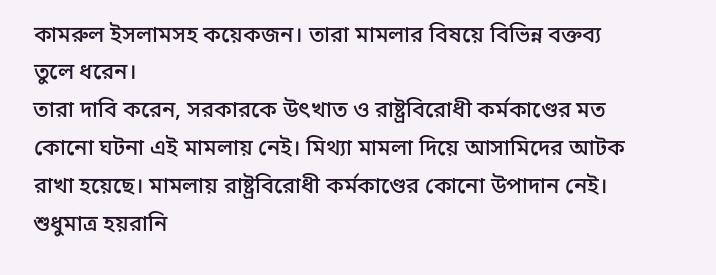কামরুল ইসলামসহ কয়েকজন। তারা মামলার বিষয়ে বিভিন্ন বক্তব্য তুলে ধরেন।
তারা দাবি করেন, সরকারকে উৎখাত ও রাষ্ট্রবিরোধী কর্মকাণ্ডের মত কোনো ঘটনা এই মামলায় নেই। মিথ্যা মামলা দিয়ে আসামিদের আটক রাখা হয়েছে। মামলায় রাষ্ট্রবিরোধী কর্মকাণ্ডের কোনো উপাদান নেই। শুধুমাত্র হয়রানি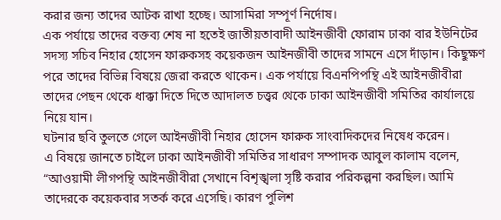করার জন্য তাদের আটক রাখা হচ্ছে। আসামিরা সম্পূর্ণ নির্দোষ।
এক পর্যায়ে তাদের বক্তব্য শেষ না হতেই জাতীয়তাবাদী আইনজীবী ফোরাম ঢাকা বার ইউনিটের সদস্য সচিব নিহার হোসেন ফারুকসহ কয়েকজন আইনজীবী তাদের সামনে এসে দাঁড়ান। কিছুক্ষণ পরে তাদের বিভিন্ন বিষয়ে জেরা করতে থাকেন। এক পর্যায়ে বিএনপিপন্থি এই আইনজীবীরা তাদের পেছন থেকে ধাক্কা দিতে দিতে আদালত চত্ত্বর থেকে ঢাকা আইনজীবী সমিতির কার্যালয়ে নিয়ে যান।
ঘটনার ছবি তুলতে গেলে আইনজীবী নিহার হোসেন ফারুক সাংবাদিকদের নিষেধ করেন।
এ বিষয়ে জানতে চাইলে ঢাকা আইনজীবী সমিতির সাধারণ সম্পাদক আবুল কালাম বলেন, “আওয়ামী লীগপন্থি আইনজীবীরা সেখানে বিশৃঙ্খলা সৃষ্টি করার পরিকল্পনা করছিল। আমি তাদেরকে কয়েকবার সতর্ক করে এসেছি। কারণ পুলিশ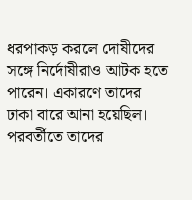ধরপাকড় করলে দোষীদের সঙ্গে নির্দোষীরাও আটক হতে পারেন। একারণে তাদের ঢাকা বারে আনা হয়েছিল। পরবর্তীতে তাদের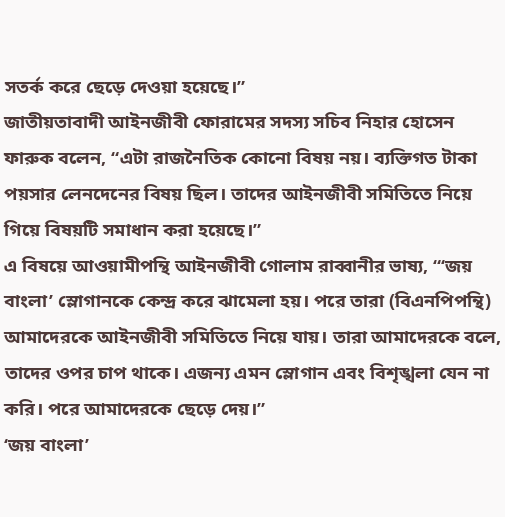সতর্ক করে ছেড়ে দেওয়া হয়েছে।”
জাতীয়তাবাদী আইনজীবী ফোরামের সদস্য সচিব নিহার হোসেন ফারুক বলেন, “এটা রাজনৈতিক কোনো বিষয় নয়। ব্যক্তিগত টাকা পয়সার লেনদেনের বিষয় ছিল। তাদের আইনজীবী সমিতিতে নিয়ে গিয়ে বিষয়টি সমাধান করা হয়েছে।”
এ বিষয়ে আওয়ামীপন্থি আইনজীবী গোলাম রাব্বানীর ভাষ্য, “‘জয় বাংলা’ স্লোগানকে কেন্দ্র করে ঝামেলা হয়। পরে তারা (বিএনপিপন্থি) আমাদেরকে আইনজীবী সমিতিতে নিয়ে যায়। তারা আমাদেরকে বলে, তাদের ওপর চাপ থাকে। এজন্য এমন স্লোগান এবং বিশৃঙ্খলা যেন না করি। পরে আমাদেরকে ছেড়ে দেয়।”
‘জয় বাংলা’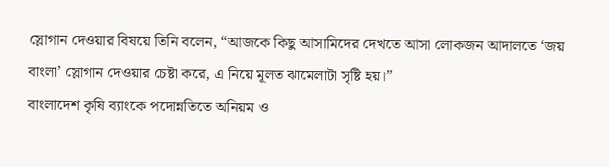স্লোগান দেওয়ার বিষয়ে তিনি বলেন, “আজকে কিছু আসামিদের দেখতে আসা লোকজন আদালতে ‘জয় বাংলা’ স্লোগান দেওয়ার চেষ্টা করে, এ নিয়ে মূলত ঝামেলাটা সৃষ্টি হয়।”
বাংলাদেশ কৃষি ব্যাংকে পদোন্নতিতে অনিয়ম ও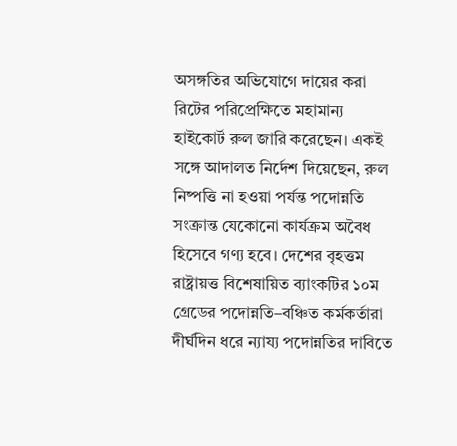অসঙ্গতির অভিযোগে দায়ের করা রিটের পরিপ্রেক্ষিতে মহামান্য হাইকোর্ট রুল জারি করেছেন। একই সঙ্গে আদালত নির্দেশ দিয়েছেন, রুল নিষ্পত্তি না হওয়া পর্যন্ত পদোন্নতি সংক্রান্ত যেকোনো কার্যক্রম অবৈধ হিসেবে গণ্য হবে। দেশের বৃহত্তম রাষ্ট্রায়ত্ত বিশেষায়িত ব্যাংকটির ১০ম গ্রেডের পদোন্নতি–বঞ্চিত কর্মকর্তারা দীর্ঘদিন ধরে ন্যায্য পদোন্নতির দাবিতে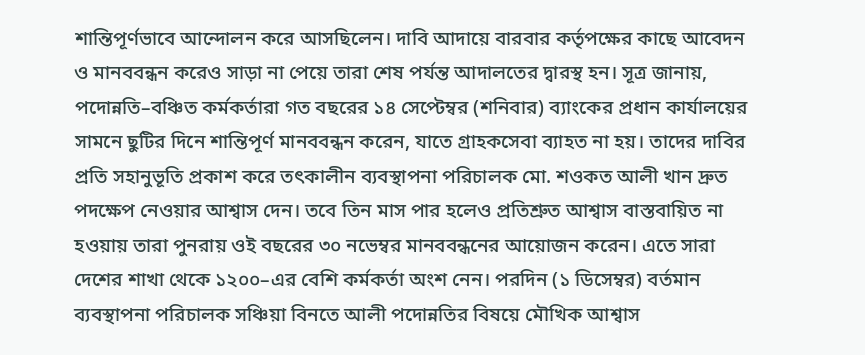শান্তিপূর্ণভাবে আন্দোলন করে আসছিলেন। দাবি আদায়ে বারবার কর্তৃপক্ষের কাছে আবেদন ও মানববন্ধন করেও সাড়া না পেয়ে তারা শেষ পর্যন্ত আদালতের দ্বারস্থ হন। সূত্র জানায়, পদোন্নতি–বঞ্চিত কর্মকর্তারা গত বছরের ১৪ সেপ্টেম্বর (শনিবার) ব্যাংকের প্রধান কার্যালয়ের সামনে ছুটির দিনে শান্তিপূর্ণ মানববন্ধন করেন, যাতে গ্রাহকসেবা ব্যাহত না হয়। তাদের দাবির প্রতি সহানুভূতি প্রকাশ করে তৎকালীন ব্যবস্থাপনা পরিচালক মো. শওকত আলী খান দ্রুত পদক্ষেপ নেওয়ার আশ্বাস দেন। তবে তিন মাস পার হলেও প্রতিশ্রুত আশ্বাস বাস্তবায়িত না হওয়ায় তারা পুনরায় ওই বছরের ৩০ নভেম্বর মানববন্ধনের আয়োজন করেন। এতে সারা দেশের শাখা থেকে ১২০০–এর বেশি কর্মকর্তা অংশ নেন। পরদিন (১ ডিসেম্বর) বর্তমান ব্যবস্থাপনা পরিচালক সঞ্চিয়া বিনতে আলী পদোন্নতির বিষয়ে মৌখিক আশ্বাস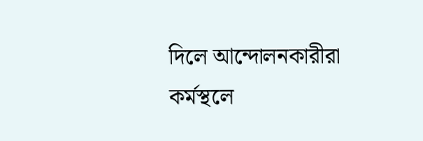দিলে আন্দোলনকারীরা কর্মস্থলে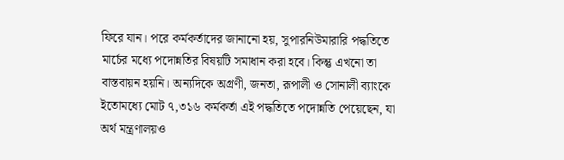ফিরে যান। পরে কর্মকর্তাদের জানানো হয়, সুপারনিউমারারি পদ্ধতিতে মার্চের মধ্যে পদোন্নতির বিষয়টি সমাধান করা হবে। কিন্তু এখনো তা বাস্তবায়ন হয়নি। অন্যদিকে অগ্রণী, জনতা, রূপালী ও সোনালী ব্যাংকে ইতোমধ্যে মোট ৭,৩১৬ কর্মকর্তা এই পদ্ধতিতে পদোন্নতি পেয়েছেন, যা অর্থ মন্ত্রণালয়ও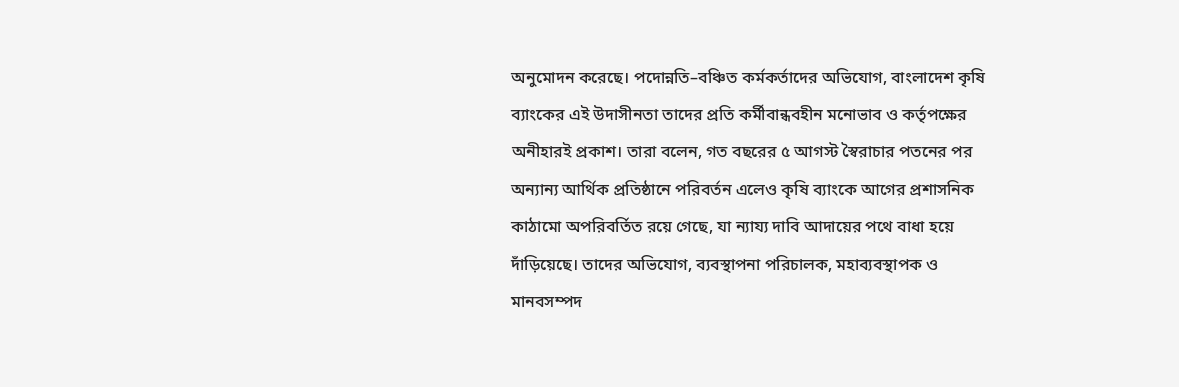অনুমোদন করেছে। পদোন্নতি–বঞ্চিত কর্মকর্তাদের অভিযোগ, বাংলাদেশ কৃষি ব্যাংকের এই উদাসীনতা তাদের প্রতি কর্মীবান্ধবহীন মনোভাব ও কর্তৃপক্ষের অনীহারই প্রকাশ। তারা বলেন, গত বছরের ৫ আগস্ট স্বৈরাচার পতনের পর অন্যান্য আর্থিক প্রতিষ্ঠানে পরিবর্তন এলেও কৃষি ব্যাংকে আগের প্রশাসনিক কাঠামো অপরিবর্তিত রয়ে গেছে, যা ন্যায্য দাবি আদায়ের পথে বাধা হয়ে দাঁড়িয়েছে। তাদের অভিযোগ, ব্যবস্থাপনা পরিচালক, মহাব্যবস্থাপক ও মানবসম্পদ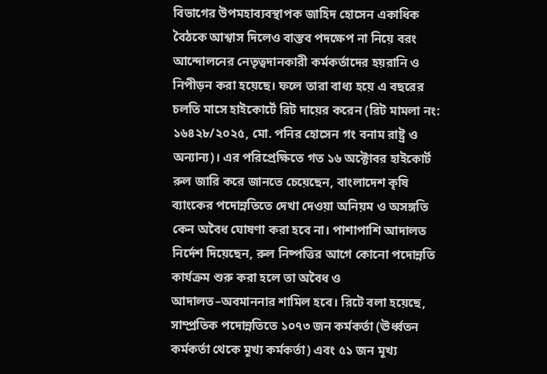বিভাগের উপমহাব্যবস্থাপক জাহিদ হোসেন একাধিক বৈঠকে আশ্বাস দিলেও বাস্তব পদক্ষেপ না নিয়ে বরং আন্দোলনের নেতৃত্বদানকারী কর্মকর্তাদের হয়রানি ও নিপীড়ন করা হয়েছে। ফলে তারা বাধ্য হয়ে এ বছরের চলতি মাসে হাইকোর্টে রিট দায়ের করেন (রিট মামলা নং: ১৬৪২৮/২০২৫, মো. পনির হোসেন গং বনাম রাষ্ট্র ও অন্যান্য)। এর পরিপ্রেক্ষিতে গত ১৬ অক্টোবর হাইকোর্ট রুল জারি করে জানতে চেয়েছেন, বাংলাদেশ কৃষি ব্যাংকের পদোন্নতিতে দেখা দেওয়া অনিয়ম ও অসঙ্গতি কেন অবৈধ ঘোষণা করা হবে না। পাশাপাশি আদালত নির্দেশ দিয়েছেন, রুল নিষ্পত্তির আগে কোনো পদোন্নতি কার্যক্রম শুরু করা হলে তা অবৈধ ও আদালত–অবমাননার শামিল হবে। রিটে বলা হয়েছে, সাম্প্রতিক পদোন্নতিতে ১০৭৩ জন কর্মকর্তা (ঊর্ধ্বতন কর্মকর্তা থেকে মূখ্য কর্মকর্তা) এবং ৫১ জন মূখ্য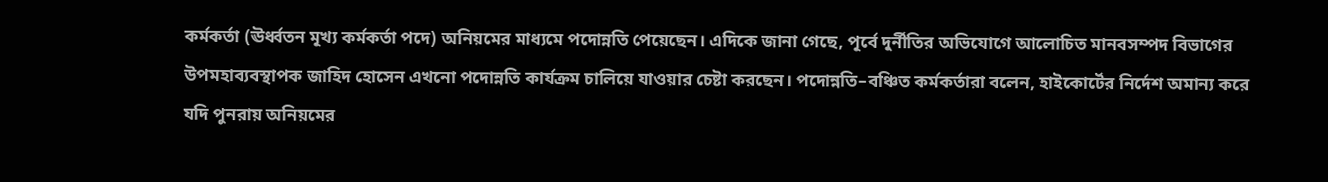কর্মকর্তা (ঊর্ধ্বতন মূখ্য কর্মকর্তা পদে) অনিয়মের মাধ্যমে পদোন্নতি পেয়েছেন। এদিকে জানা গেছে, পূর্বে দুর্নীতির অভিযোগে আলোচিত মানবসম্পদ বিভাগের উপমহাব্যবস্থাপক জাহিদ হোসেন এখনো পদোন্নতি কার্যক্রম চালিয়ে যাওয়ার চেষ্টা করছেন। পদোন্নতি–বঞ্চিত কর্মকর্তারা বলেন, হাইকোর্টের নির্দেশ অমান্য করে যদি পুনরায় অনিয়মের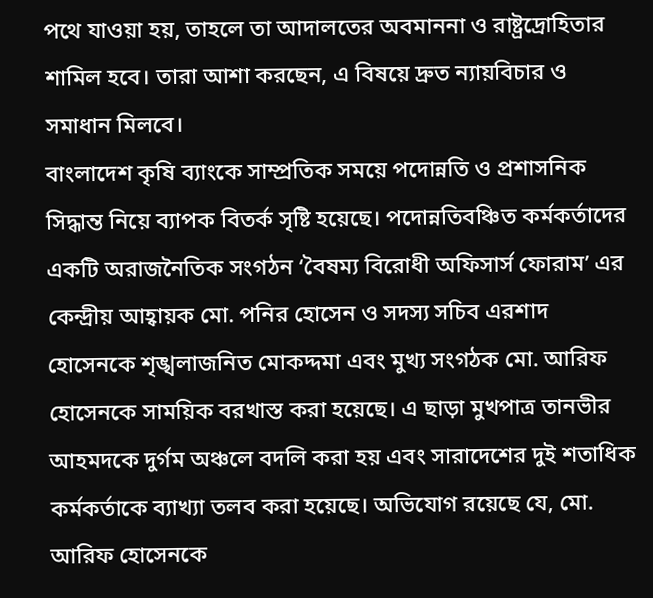পথে যাওয়া হয়, তাহলে তা আদালতের অবমাননা ও রাষ্ট্রদ্রোহিতার শামিল হবে। তারা আশা করছেন, এ বিষয়ে দ্রুত ন্যায়বিচার ও সমাধান মিলবে।
বাংলাদেশ কৃষি ব্যাংকে সাম্প্রতিক সময়ে পদোন্নতি ও প্রশাসনিক সিদ্ধান্ত নিয়ে ব্যাপক বিতর্ক সৃষ্টি হয়েছে। পদোন্নতিবঞ্চিত কর্মকর্তাদের একটি অরাজনৈতিক সংগঠন ‘বৈষম্য বিরোধী অফিসার্স ফোরাম’ এর কেন্দ্রীয় আহ্বায়ক মো. পনির হোসেন ও সদস্য সচিব এরশাদ হোসেনকে শৃঙ্খলাজনিত মোকদ্দমা এবং মুখ্য সংগঠক মো. আরিফ হোসেনকে সাময়িক বরখাস্ত করা হয়েছে। এ ছাড়া মুখপাত্র তানভীর আহমদকে দুর্গম অঞ্চলে বদলি করা হয় এবং সারাদেশের দুই শতাধিক কর্মকর্তাকে ব্যাখ্যা তলব করা হয়েছে। অভিযোগ রয়েছে যে, মো. আরিফ হোসেনকে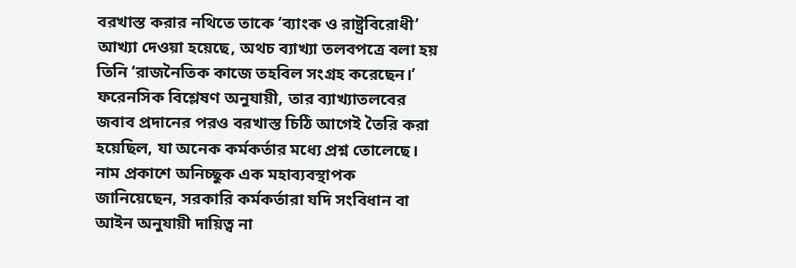বরখাস্ত করার নথিতে তাকে ‘ব্যাংক ও রাষ্ট্রবিরোধী’ আখ্যা দেওয়া হয়েছে, অথচ ব্যাখ্যা তলবপত্রে বলা হয় তিনি ‘রাজনৈতিক কাজে তহবিল সংগ্রহ করেছেন।’ ফরেনসিক বিশ্লেষণ অনুযায়ী, তার ব্যাখ্যাতলবের জবাব প্রদানের পরও বরখাস্ত চিঠি আগেই তৈরি করা হয়েছিল, যা অনেক কর্মকর্তার মধ্যে প্রশ্ন তোলেছে। নাম প্রকাশে অনিচ্ছুক এক মহাব্যবস্থাপক জানিয়েছেন, সরকারি কর্মকর্তারা যদি সংবিধান বা আইন অনুযায়ী দায়িত্ব না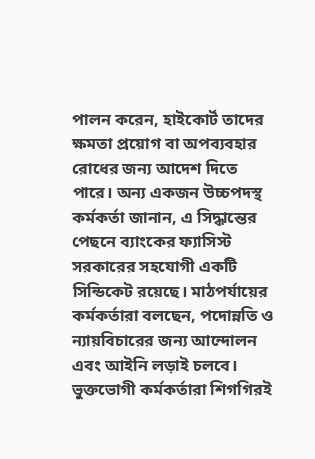পালন করেন, হাইকোর্ট তাদের ক্ষমতা প্রয়োগ বা অপব্যবহার রোধের জন্য আদেশ দিতে পারে। অন্য একজন উচ্চপদস্থ কর্মকর্তা জানান, এ সিদ্ধান্তের পেছনে ব্যাংকের ফ্যাসিস্ট সরকারের সহযোগী একটি সিন্ডিকেট রয়েছে। মাঠপর্যায়ের কর্মকর্তারা বলছেন, পদোন্নতি ও ন্যায়বিচারের জন্য আন্দোলন এবং আইনি লড়াই চলবে। ভুক্তভোগী কর্মকর্তারা শিগগিরই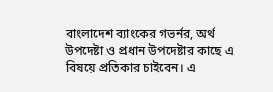বাংলাদেশ ব্যাংকের গভর্নর, অর্থ উপদেষ্টা ও প্রধান উপদেষ্টার কাছে এ বিষয়ে প্রতিকার চাইবেন। এ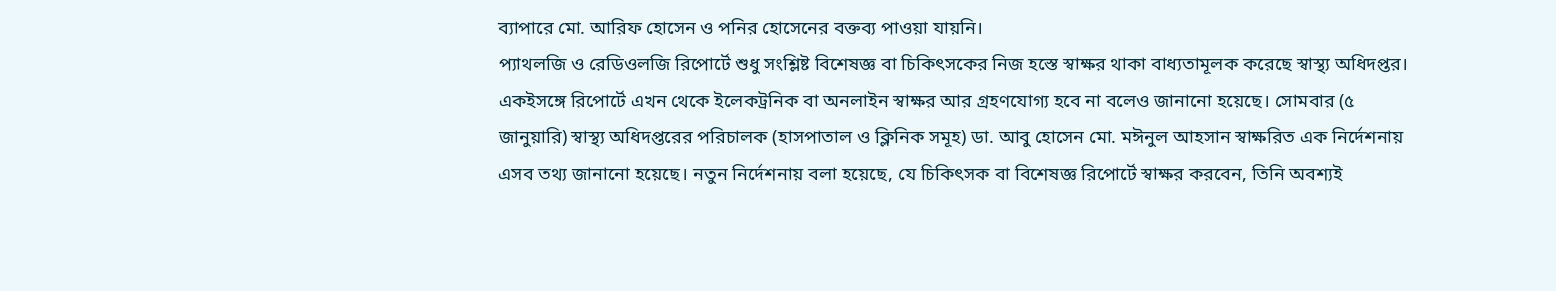ব্যাপারে মো. আরিফ হোসেন ও পনির হোসেনের বক্তব্য পাওয়া যায়নি।
প্যাথলজি ও রেডিওলজি রিপোর্টে শুধু সংশ্লিষ্ট বিশেষজ্ঞ বা চিকিৎসকের নিজ হস্তে স্বাক্ষর থাকা বাধ্যতামূলক করেছে স্বাস্থ্য অধিদপ্তর। একইসঙ্গে রিপোর্টে এখন থেকে ইলেকট্রনিক বা অনলাইন স্বাক্ষর আর গ্রহণযোগ্য হবে না বলেও জানানো হয়েছে। সোমবার (৫ জানুয়ারি) স্বাস্থ্য অধিদপ্তরের পরিচালক (হাসপাতাল ও ক্লিনিক সমূহ) ডা. আবু হোসেন মো. মঈনুল আহসান স্বাক্ষরিত এক নির্দেশনায় এসব তথ্য জানানো হয়েছে। নতুন নির্দেশনায় বলা হয়েছে, যে চিকিৎসক বা বিশেষজ্ঞ রিপোর্টে স্বাক্ষর করবেন, তিনি অবশ্যই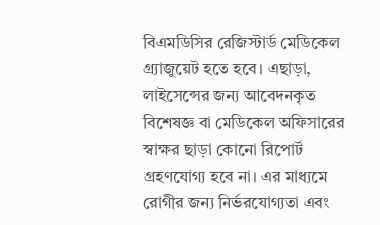বিএমডিসির রেজিস্টার্ড মেডিকেল গ্র্যাজুয়েট হতে হবে। এছাড়া, লাইসেন্সের জন্য আবেদনকৃত বিশেষজ্ঞ বা মেডিকেল অফিসারের স্বাক্ষর ছাড়া কোনো রিপোর্ট গ্রহণযোগ্য হবে না। এর মাধ্যমে রোগীর জন্য নির্ভরযোগ্যতা এবং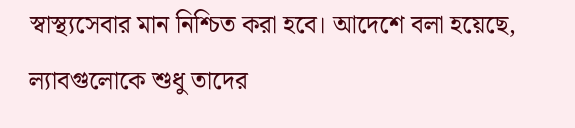স্বাস্থ্যসেবার মান নিশ্চিত করা হবে। আদেশে বলা হয়েছে, ল্যাবগুলোকে শুধু তাদের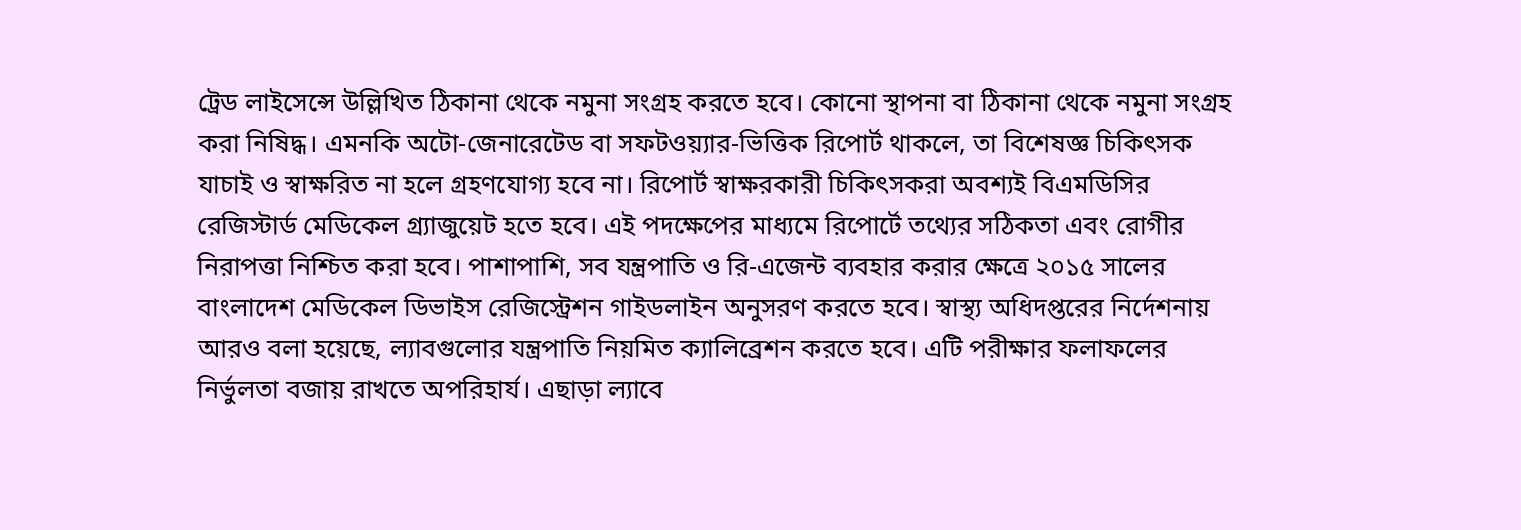ট্রেড লাইসেন্সে উল্লিখিত ঠিকানা থেকে নমুনা সংগ্রহ করতে হবে। কোনো স্থাপনা বা ঠিকানা থেকে নমুনা সংগ্রহ করা নিষিদ্ধ। এমনকি অটো-জেনারেটেড বা সফটওয়্যার-ভিত্তিক রিপোর্ট থাকলে, তা বিশেষজ্ঞ চিকিৎসক যাচাই ও স্বাক্ষরিত না হলে গ্রহণযোগ্য হবে না। রিপোর্ট স্বাক্ষরকারী চিকিৎসকরা অবশ্যই বিএমডিসির রেজিস্টার্ড মেডিকেল গ্র্যাজুয়েট হতে হবে। এই পদক্ষেপের মাধ্যমে রিপোর্টে তথ্যের সঠিকতা এবং রোগীর নিরাপত্তা নিশ্চিত করা হবে। পাশাপাশি, সব যন্ত্রপাতি ও রি-এজেন্ট ব্যবহার করার ক্ষেত্রে ২০১৫ সালের বাংলাদেশ মেডিকেল ডিভাইস রেজিস্ট্রেশন গাইডলাইন অনুসরণ করতে হবে। স্বাস্থ্য অধিদপ্তরের নির্দেশনায় আরও বলা হয়েছে, ল্যাবগুলোর যন্ত্রপাতি নিয়মিত ক্যালিব্রেশন করতে হবে। এটি পরীক্ষার ফলাফলের নির্ভুলতা বজায় রাখতে অপরিহার্য। এছাড়া ল্যাবে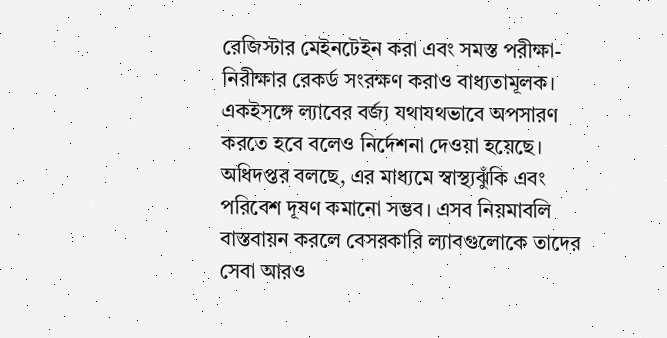রেজিস্টার মেইনটেইন করা এবং সমস্ত পরীক্ষা-নিরীক্ষার রেকর্ড সংরক্ষণ করাও বাধ্যতামূলক। একইসঙ্গে ল্যাবের বর্জ্য যথাযথভাবে অপসারণ করতে হবে বলেও নির্দেশনা দেওয়া হয়েছে। অধিদপ্তর বলছে, এর মাধ্যমে স্বাস্থ্যঝুঁকি এবং পরিবেশ দূষণ কমানো সম্ভব। এসব নিয়মাবলি বাস্তবায়ন করলে বেসরকারি ল্যাবগুলোকে তাদের সেবা আরও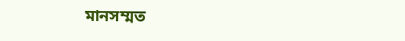মানসম্মত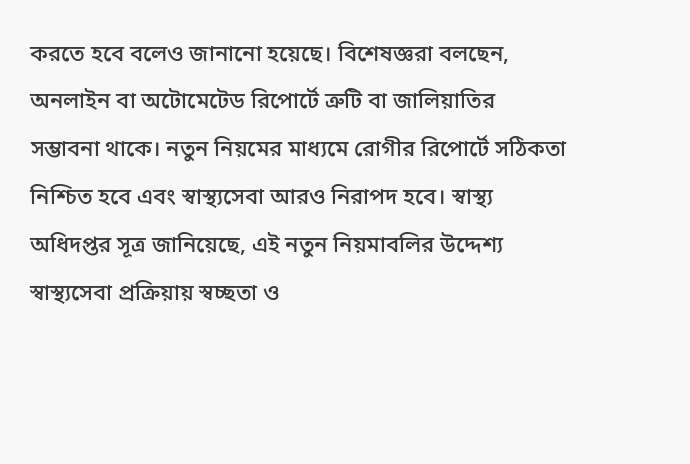করতে হবে বলেও জানানো হয়েছে। বিশেষজ্ঞরা বলছেন, অনলাইন বা অটোমেটেড রিপোর্টে ত্রুটি বা জালিয়াতির সম্ভাবনা থাকে। নতুন নিয়মের মাধ্যমে রোগীর রিপোর্টে সঠিকতা নিশ্চিত হবে এবং স্বাস্থ্যসেবা আরও নিরাপদ হবে। স্বাস্থ্য অধিদপ্তর সূত্র জানিয়েছে, এই নতুন নিয়মাবলির উদ্দেশ্য স্বাস্থ্যসেবা প্রক্রিয়ায় স্বচ্ছতা ও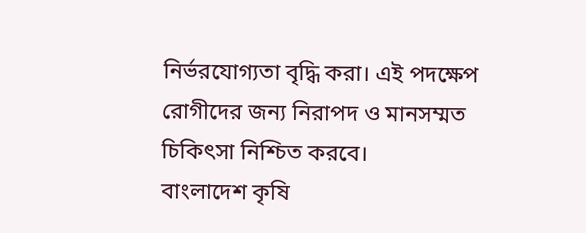নির্ভরযোগ্যতা বৃদ্ধি করা। এই পদক্ষেপ রোগীদের জন্য নিরাপদ ও মানসম্মত চিকিৎসা নিশ্চিত করবে।
বাংলাদেশ কৃষি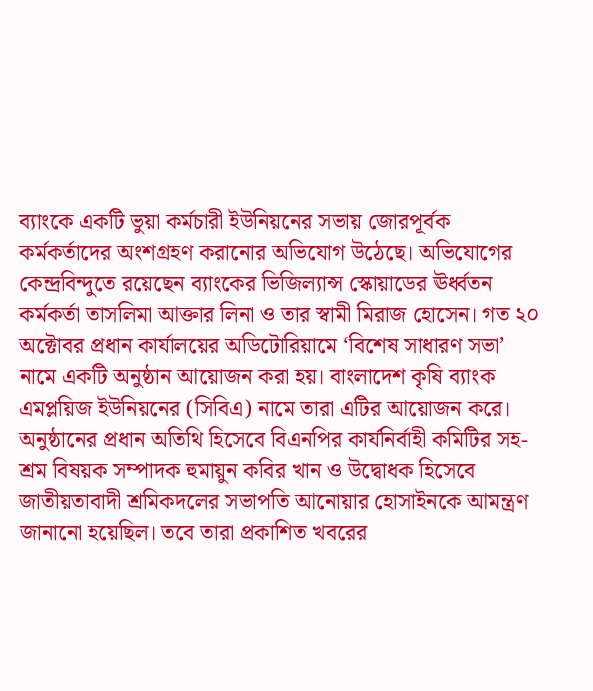ব্যাংকে একটি ভুয়া কর্মচারী ইউনিয়নের সভায় জোরপূর্বক কর্মকর্তাদের অংশগ্রহণ করানোর অভিযোগ উঠেছে। অভিযোগের কেন্দ্রবিন্দুতে রয়েছেন ব্যাংকের ভিজিল্যান্স স্কোয়াডের ঊর্ধ্বতন কর্মকর্তা তাসলিমা আক্তার লিনা ও তার স্বামী মিরাজ হোসেন। গত ২০ অক্টোবর প্রধান কার্যালয়ের অডিটোরিয়ামে ‘বিশেষ সাধারণ সভা’ নামে একটি অনুষ্ঠান আয়োজন করা হয়। বাংলাদেশ কৃষি ব্যাংক এমপ্লয়িজ ইউনিয়নের (সিবিএ) নামে তারা এটির আয়োজন করে। অনুষ্ঠানের প্রধান অতিথি হিসেবে বিএনপির কার্যনির্বাহী কমিটির সহ-শ্রম বিষয়ক সম্পাদক হুমায়ুন কবির খান ও উদ্বোধক হিসেবে জাতীয়তাবাদী শ্রমিকদলের সভাপতি আনোয়ার হোসাইনকে আমন্ত্রণ জানানো হয়েছিল। তবে তারা প্রকাশিত খবরের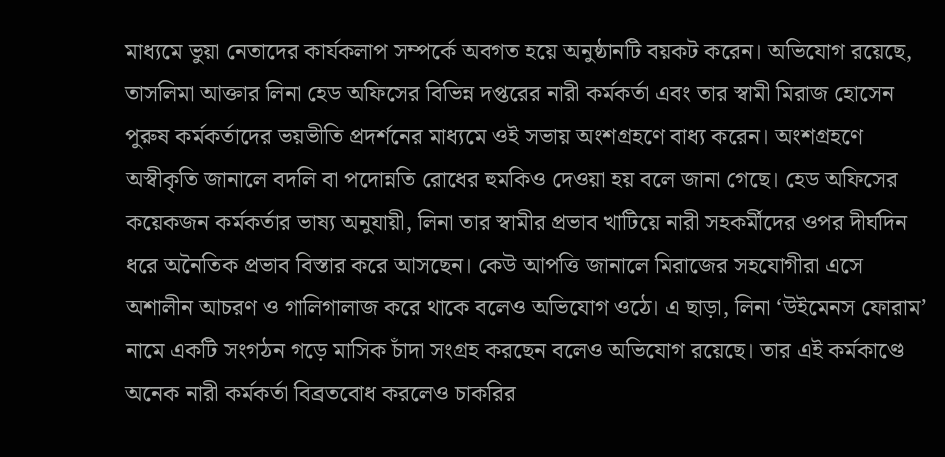মাধ্যমে ভুয়া নেতাদের কার্যকলাপ সম্পর্কে অবগত হয়ে অনুষ্ঠানটি বয়কট করেন। অভিযোগ রয়েছে, তাসলিমা আক্তার লিনা হেড অফিসের বিভিন্ন দপ্তরের নারী কর্মকর্তা এবং তার স্বামী মিরাজ হোসেন পুরুষ কর্মকর্তাদের ভয়ভীতি প্রদর্শনের মাধ্যমে ওই সভায় অংশগ্রহণে বাধ্য করেন। অংশগ্রহণে অস্বীকৃতি জানালে বদলি বা পদোন্নতি রোধের হুমকিও দেওয়া হয় বলে জানা গেছে। হেড অফিসের কয়েকজন কর্মকর্তার ভাষ্য অনুযায়ী, লিনা তার স্বামীর প্রভাব খাটিয়ে নারী সহকর্মীদের ওপর দীর্ঘদিন ধরে অনৈতিক প্রভাব বিস্তার করে আসছেন। কেউ আপত্তি জানালে মিরাজের সহযোগীরা এসে অশালীন আচরণ ও গালিগালাজ করে থাকে বলেও অভিযোগ ওঠে। এ ছাড়া, লিনা ‘উইমেনস ফোরাম’ নামে একটি সংগঠন গড়ে মাসিক চাঁদা সংগ্রহ করছেন বলেও অভিযোগ রয়েছে। তার এই কর্মকাণ্ডে অনেক নারী কর্মকর্তা বিব্রতবোধ করলেও চাকরির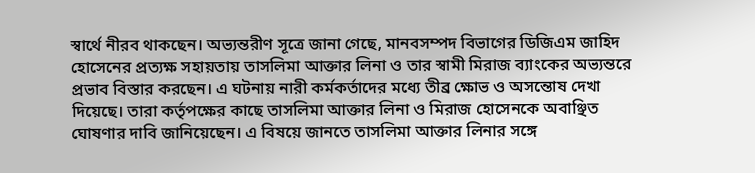স্বার্থে নীরব থাকছেন। অভ্যন্তরীণ সূত্রে জানা গেছে, মানবসম্পদ বিভাগের ডিজিএম জাহিদ হোসেনের প্রত্যক্ষ সহায়তায় তাসলিমা আক্তার লিনা ও তার স্বামী মিরাজ ব্যাংকের অভ্যন্তরে প্রভাব বিস্তার করছেন। এ ঘটনায় নারী কর্মকর্তাদের মধ্যে তীব্র ক্ষোভ ও অসন্তোষ দেখা দিয়েছে। তারা কর্তৃপক্ষের কাছে তাসলিমা আক্তার লিনা ও মিরাজ হোসেনকে অবাঞ্ছিত ঘোষণার দাবি জানিয়েছেন। এ বিষয়ে জানতে তাসলিমা আক্তার লিনার সঙ্গে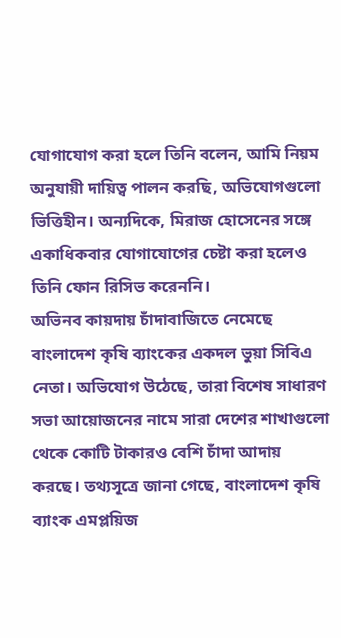যোগাযোগ করা হলে তিনি বলেন, আমি নিয়ম অনুযায়ী দায়িত্ব পালন করছি, অভিযোগগুলো ভিত্তিহীন। অন্যদিকে, মিরাজ হোসেনের সঙ্গে একাধিকবার যোগাযোগের চেষ্টা করা হলেও তিনি ফোন রিসিভ করেননি।
অভিনব কায়দায় চাঁদাবাজিতে নেমেছে বাংলাদেশ কৃষি ব্যাংকের একদল ভুয়া সিবিএ নেতা। অভিযোগ উঠেছে, তারা বিশেষ সাধারণ সভা আয়োজনের নামে সারা দেশের শাখাগুলো থেকে কোটি টাকারও বেশি চাঁদা আদায় করছে। তথ্যসূত্রে জানা গেছে, বাংলাদেশ কৃষি ব্যাংক এমপ্লয়িজ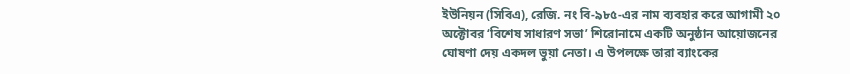ইউনিয়ন (সিবিএ), রেজি. নং বি-৯৮৫-এর নাম ব্যবহার করে আগামী ২০ অক্টোবর ‘বিশেষ সাধারণ সভা’ শিরোনামে একটি অনুষ্ঠান আয়োজনের ঘোষণা দেয় একদল ভুয়া নেতা। এ উপলক্ষে তারা ব্যাংকের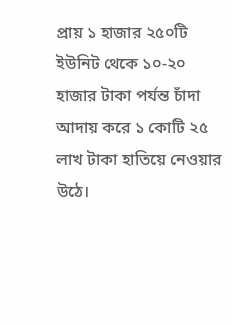প্রায় ১ হাজার ২৫০টি ইউনিট থেকে ১০-২০ হাজার টাকা পর্যন্ত চাঁদা আদায় করে ১ কোটি ২৫ লাখ টাকা হাতিয়ে নেওয়ার উঠে।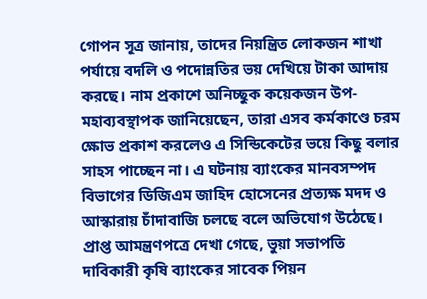গোপন সূত্র জানায়, তাদের নিয়ন্ত্রিত লোকজন শাখা পর্যায়ে বদলি ও পদোন্নতির ভয় দেখিয়ে টাকা আদায় করছে। নাম প্রকাশে অনিচ্ছুক কয়েকজন উপ-মহাব্যবস্থাপক জানিয়েছেন, তারা এসব কর্মকাণ্ডে চরম ক্ষোভ প্রকাশ করলেও এ সিন্ডিকেটের ভয়ে কিছু বলার সাহস পাচ্ছেন না। এ ঘটনায় ব্যাংকের মানবসম্পদ বিভাগের ডিজিএম জাহিদ হোসেনের প্রত্যক্ষ মদদ ও আস্কারায় চাঁদাবাজি চলছে বলে অভিযোগ উঠেছে। প্রাপ্ত আমন্ত্রণপত্রে দেখা গেছে, ভুয়া সভাপতি দাবিকারী কৃষি ব্যাংকের সাবেক পিয়ন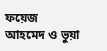ফয়েজ আহমেদ ও ভুয়া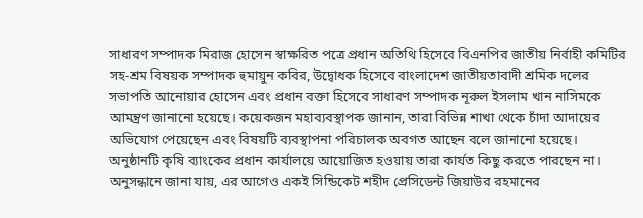সাধারণ সম্পাদক মিরাজ হোসেন স্বাক্ষরিত পত্রে প্রধান অতিথি হিসেবে বিএনপির জাতীয় নির্বাহী কমিটির সহ-শ্রম বিষয়ক সম্পাদক হুমায়ুন কবির, উদ্বোধক হিসেবে বাংলাদেশ জাতীয়তাবাদী শ্রমিক দলের সভাপতি আনোয়ার হোসেন এবং প্রধান বক্তা হিসেবে সাধারণ সম্পাদক নূরুল ইসলাম খান নাসিমকে আমন্ত্রণ জানানো হয়েছে। কয়েকজন মহাব্যবস্থাপক জানান, তারা বিভিন্ন শাখা থেকে চাঁদা আদায়ের অভিযোগ পেয়েছেন এবং বিষয়টি ব্যবস্থাপনা পরিচালক অবগত আছেন বলে জানানো হয়েছে। অনুষ্ঠানটি কৃষি ব্যাংকের প্রধান কার্যালয়ে আয়োজিত হওয়ায় তারা কার্যত কিছু করতে পারছেন না। অনুসন্ধানে জানা যায়, এর আগেও একই সিন্ডিকেট শহীদ প্রেসিডেন্ট জিয়াউর রহমানের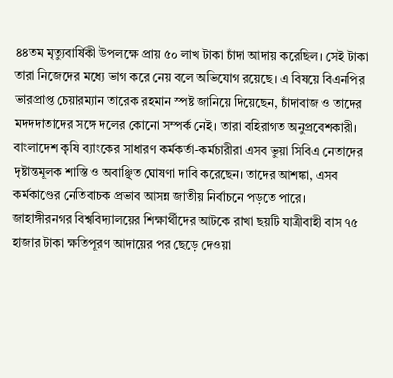৪৪তম মৃত্যুবার্ষিকী উপলক্ষে প্রায় ৫০ লাখ টাকা চাঁদা আদায় করেছিল। সেই টাকা তারা নিজেদের মধ্যে ভাগ করে নেয় বলে অভিযোগ রয়েছে। এ বিষয়ে বিএনপির ভারপ্রাপ্ত চেয়ারম্যান তারেক রহমান স্পষ্ট জানিয়ে দিয়েছেন, চাঁদাবাজ ও তাদের মদদদাতাদের সঙ্গে দলের কোনো সম্পর্ক নেই। তারা বহিরাগত অনুপ্রবেশকারী। বাংলাদেশ কৃষি ব্যাংকের সাধারণ কর্মকর্তা-কর্মচারীরা এসব ভুয়া সিবিএ নেতাদের দৃষ্টান্তমূলক শাস্তি ও অবাঞ্ছিত ঘোষণা দাবি করেছেন। তাদের আশঙ্কা, এসব কর্মকাণ্ডের নেতিবাচক প্রভাব আসন্ন জাতীয় নির্বাচনে পড়তে পারে।
জাহাঙ্গীরনগর বিশ্ববিদ্যালয়ের শিক্ষার্থীদের আটকে রাখা ছয়টি যাত্রীবাহী বাস ৭৫ হাজার টাকা ক্ষতিপূরণ আদায়ের পর ছেড়ে দেওয়া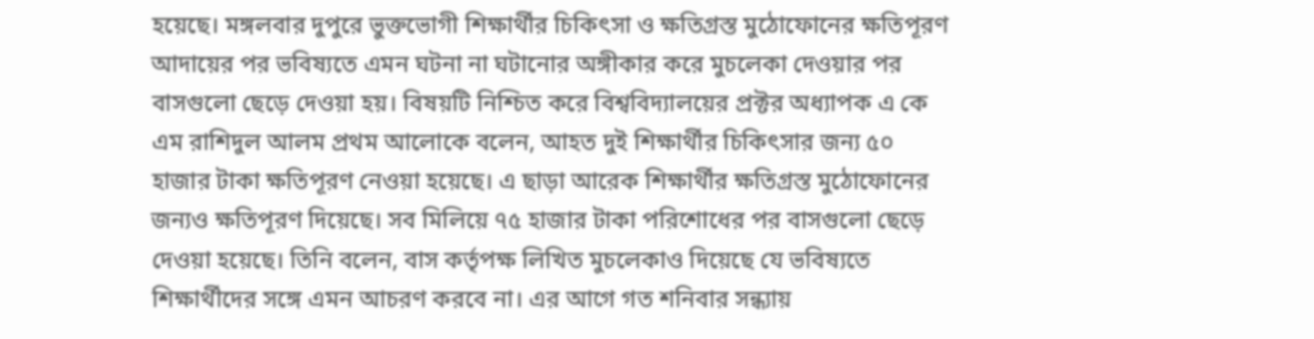হয়েছে। মঙ্গলবার দুপুরে ভুক্তভোগী শিক্ষার্থীর চিকিৎসা ও ক্ষতিগ্রস্ত মুঠোফোনের ক্ষতিপূরণ আদায়ের পর ভবিষ্যতে এমন ঘটনা না ঘটানোর অঙ্গীকার করে মুচলেকা দেওয়ার পর বাসগুলো ছেড়ে দেওয়া হয়। বিষয়টি নিশ্চিত করে বিশ্ববিদ্যালয়ের প্রক্টর অধ্যাপক এ কে এম রাশিদুল আলম প্রথম আলোকে বলেন, আহত দুই শিক্ষার্থীর চিকিৎসার জন্য ৫০ হাজার টাকা ক্ষতিপূরণ নেওয়া হয়েছে। এ ছাড়া আরেক শিক্ষার্থীর ক্ষতিগ্রস্ত মুঠোফোনের জন্যও ক্ষতিপূরণ দিয়েছে। সব মিলিয়ে ৭৫ হাজার টাকা পরিশোধের পর বাসগুলো ছেড়ে দেওয়া হয়েছে। তিনি বলেন, বাস কর্তৃপক্ষ লিখিত মুচলেকাও দিয়েছে যে ভবিষ্যতে শিক্ষার্থীদের সঙ্গে এমন আচরণ করবে না। এর আগে গত শনিবার সন্ধ্যায়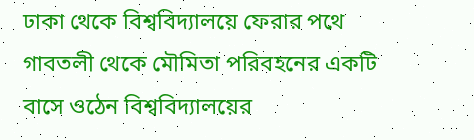ঢাকা থেকে বিশ্ববিদ্যালয়ে ফেরার পথে গাবতলী থেকে মৌমিতা পরিবহনের একটি বাসে ওঠেন বিশ্ববিদ্যালয়ের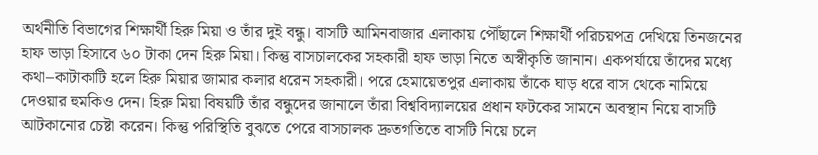অর্থনীতি বিভাগের শিক্ষার্থী হিরু মিয়া ও তাঁর দুই বন্ধু। বাসটি আমিনবাজার এলাকায় পৌঁছালে শিক্ষার্থী পরিচয়পত্র দেখিয়ে তিনজনের হাফ ভাড়া হিসাবে ৬০ টাকা দেন হিরু মিয়া। কিন্তু বাসচালকের সহকারী হাফ ভাড়া নিতে অস্বীকৃতি জানান। একপর্যায়ে তাঁদের মধ্যে কথা–কাটাকাটি হলে হিরু মিয়ার জামার কলার ধরেন সহকারী। পরে হেমায়েতপুর এলাকায় তাঁকে ঘাড় ধরে বাস থেকে নামিয়ে দেওয়ার হুমকিও দেন। হিরু মিয়া বিষয়টি তাঁর বন্ধুদের জানালে তাঁরা বিশ্ববিদ্যালয়ের প্রধান ফটকের সামনে অবস্থান নিয়ে বাসটি আটকানোর চেষ্টা করেন। কিন্তু পরিস্থিতি বুঝতে পেরে বাসচালক দ্রুতগতিতে বাসটি নিয়ে চলে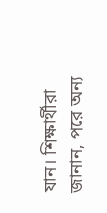যান। শিক্ষার্থীরা জানান, পরে অন্য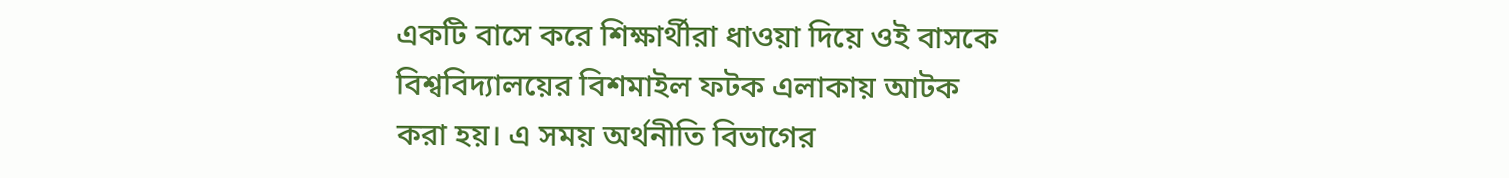একটি বাসে করে শিক্ষার্থীরা ধাওয়া দিয়ে ওই বাসকে বিশ্ববিদ্যালয়ের বিশমাইল ফটক এলাকায় আটক করা হয়। এ সময় অর্থনীতি বিভাগের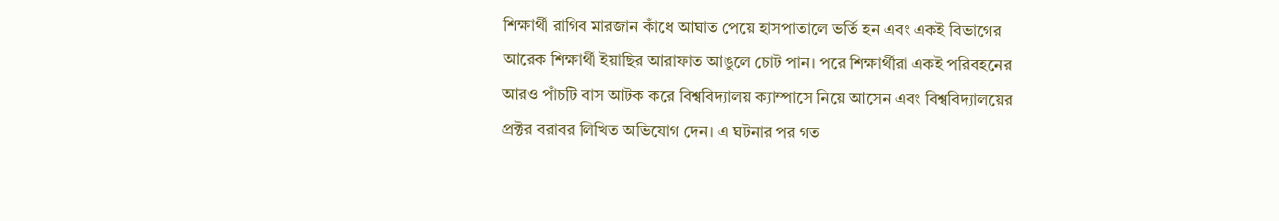শিক্ষার্থী রাগিব মারজান কাঁধে আঘাত পেয়ে হাসপাতালে ভর্তি হন এবং একই বিভাগের আরেক শিক্ষার্থী ইয়াছির আরাফাত আঙুলে চোট পান। পরে শিক্ষার্থীরা একই পরিবহনের আরও পাঁচটি বাস আটক করে বিশ্ববিদ্যালয় ক্যাম্পাসে নিয়ে আসেন এবং বিশ্ববিদ্যালয়ের প্রক্টর বরাবর লিখিত অভিযোগ দেন। এ ঘটনার পর গত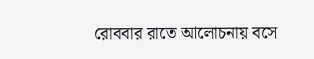রোববার রাতে আলোচনায় বসে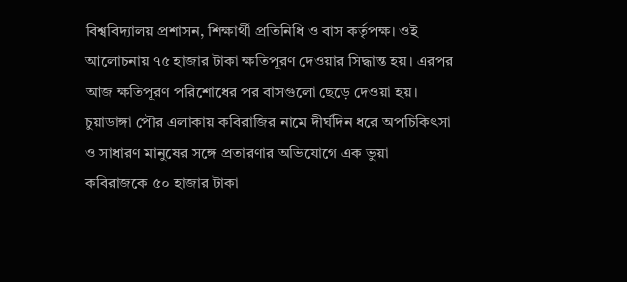বিশ্ববিদ্যালয় প্রশাসন, শিক্ষার্থী প্রতিনিধি ও বাস কর্তৃপক্ষ। ওই আলোচনায় ৭৫ হাজার টাকা ক্ষতিপূরণ দেওয়ার সিদ্ধান্ত হয়। এরপর আজ ক্ষতিপূরণ পরিশোধের পর বাসগুলো ছেড়ে দেওয়া হয়।
চুয়াডাঙ্গা পৌর এলাকায় কবিরাজির নামে দীর্ঘদিন ধরে অপচিকিৎসা ও সাধারণ মানুষের সঙ্গে প্রতারণার অভিযোগে এক ভুয়া কবিরাজকে ৫০ হাজার টাকা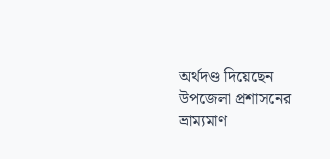অর্থদণ্ড দিয়েছেন উপজেলা প্রশাসনের ভ্রাম্যমাণ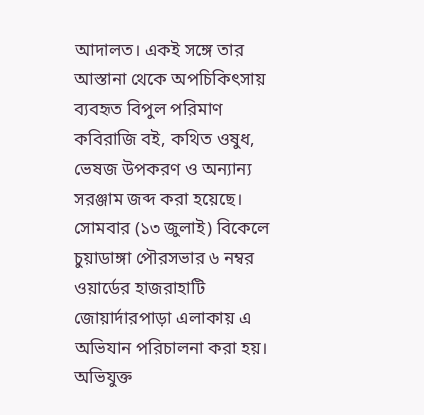আদালত। একই সঙ্গে তার আস্তানা থেকে অপচিকিৎসায় ব্যবহৃত বিপুল পরিমাণ কবিরাজি বই, কথিত ওষুধ, ভেষজ উপকরণ ও অন্যান্য সরঞ্জাম জব্দ করা হয়েছে। সোমবার (১৩ জুলাই) বিকেলে চুয়াডাঙ্গা পৌরসভার ৬ নম্বর ওয়ার্ডের হাজরাহাটি জোয়ার্দারপাড়া এলাকায় এ অভিযান পরিচালনা করা হয়। অভিযুক্ত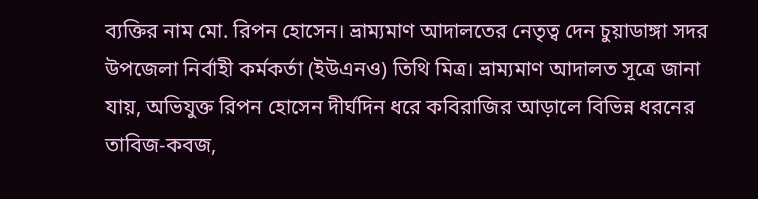ব্যক্তির নাম মো. রিপন হোসেন। ভ্রাম্যমাণ আদালতের নেতৃত্ব দেন চুয়াডাঙ্গা সদর উপজেলা নির্বাহী কর্মকর্তা (ইউএনও) তিথি মিত্র। ভ্রাম্যমাণ আদালত সূত্রে জানা যায়, অভিযুক্ত রিপন হোসেন দীর্ঘদিন ধরে কবিরাজির আড়ালে বিভিন্ন ধরনের তাবিজ-কবজ,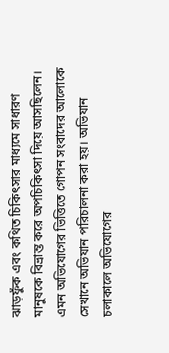ঝাড়ফুঁক এবং কথিত চিকিৎসার মাধ্যমে সাধারণ মানুষকে বিভ্রান্ত করে অপচিকিৎসা দিয়ে আসছিলেন। এমন অভিযোগের ভিত্তিতে গোপন সংবাদের আলোকে সেখানে অভিযান পরিচালনা করা হয়। অভিযান চলাকালে অভিযোগের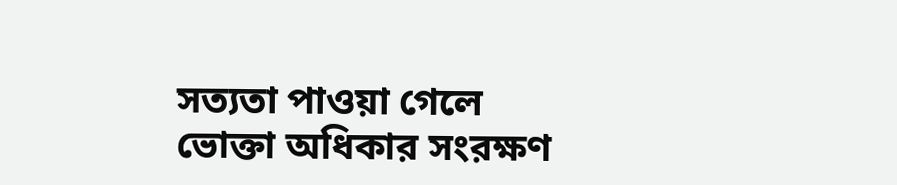সত্যতা পাওয়া গেলে ভোক্তা অধিকার সংরক্ষণ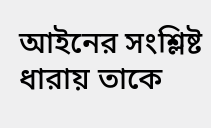আইনের সংশ্লিষ্ট ধারায় তাকে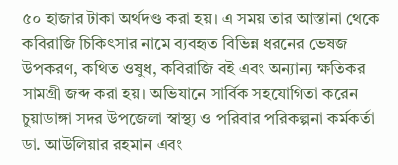৫০ হাজার টাকা অর্থদণ্ড করা হয়। এ সময় তার আস্তানা থেকে কবিরাজি চিকিৎসার নামে ব্যবহৃত বিভিন্ন ধরনের ভেষজ উপকরণ, কথিত ওষুধ, কবিরাজি বই এবং অন্যান্য ক্ষতিকর সামগ্রী জব্দ করা হয়। অভিযানে সার্বিক সহযোগিতা করেন চুয়াডাঙ্গা সদর উপজেলা স্বাস্থ্য ও পরিবার পরিকল্পনা কর্মকর্তা ডা. আউলিয়ার রহমান এবং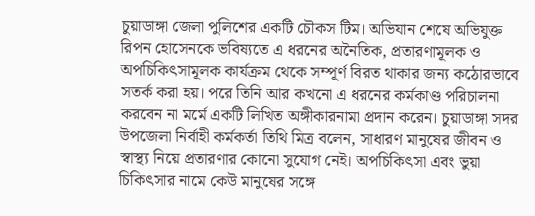চুয়াডাঙ্গা জেলা পুলিশের একটি চৌকস টিম। অভিযান শেষে অভিযুক্ত রিপন হোসেনকে ভবিষ্যতে এ ধরনের অনৈতিক, প্রতারণামূলক ও অপচিকিৎসামূলক কার্যক্রম থেকে সম্পূর্ণ বিরত থাকার জন্য কঠোরভাবে সতর্ক করা হয়। পরে তিনি আর কখনো এ ধরনের কর্মকাণ্ড পরিচালনা করবেন না মর্মে একটি লিখিত অঙ্গীকারনামা প্রদান করেন। চুয়াডাঙ্গা সদর উপজেলা নির্বাহী কর্মকর্তা তিথি মিত্র বলেন, সাধারণ মানুষের জীবন ও স্বাস্থ্য নিয়ে প্রতারণার কোনো সুযোগ নেই। অপচিকিৎসা এবং ভুয়া চিকিৎসার নামে কেউ মানুষের সঙ্গে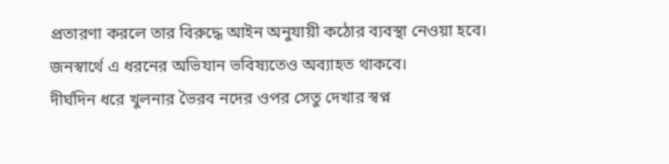প্রতারণা করলে তার বিরুদ্ধে আইন অনুযায়ী কঠোর ব্যবস্থা নেওয়া হবে। জনস্বার্থে এ ধরনের অভিযান ভবিষ্যতেও অব্যাহত থাকবে।
দীর্ঘদিন ধরে খুলনার ভৈরব নদের ওপর সেতু দেখার স্বপ্ন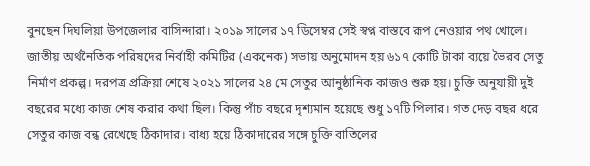বুনছেন দিঘলিয়া উপজেলার বাসিন্দারা। ২০১৯ সালের ১৭ ডিসেম্বর সেই স্বপ্ন বাস্তবে রূপ নেওয়ার পথ খোলে। জাতীয় অর্থনৈতিক পরিষদের নির্বাহী কমিটির (একনেক) সভায় অনুমোদন হয় ৬১৭ কোটি টাকা ব্যয়ে ভৈরব সেতু নির্মাণ প্রকল্প। দরপত্র প্রক্রিয়া শেষে ২০২১ সালের ২৪ মে সেতুর আনুষ্ঠানিক কাজও শুরু হয়। চুক্তি অনুযায়ী দুই বছরের মধ্যে কাজ শেষ করার কথা ছিল। কিন্তু পাঁচ বছরে দৃশ্যমান হয়েছে শুধু ১৭টি পিলার। গত দেড় বছর ধরে সেতুর কাজ বন্ধ রেখেছে ঠিকাদার। বাধ্য হয়ে ঠিকাদারের সঙ্গে চুক্তি বাতিলের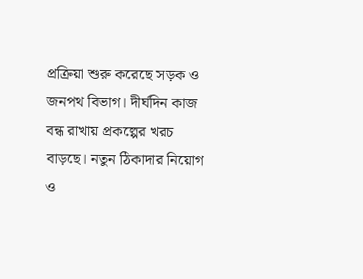প্রক্রিয়া শুরু করেছে সড়ক ও জনপথ বিভাগ। দীর্ঘদিন কাজ বন্ধ রাখায় প্রকল্পের খরচ বাড়ছে। নতুন ঠিকাদার নিয়োগ ও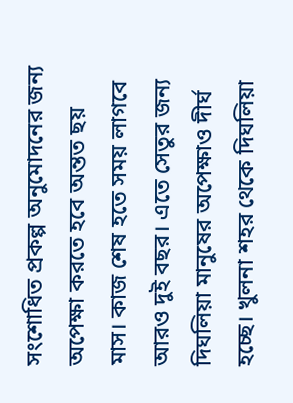সংশোধিত প্রকল্প অনুমোদনের জন্য অপেক্ষা করতে হবে অন্তত ছয় মাস। কাজ শেষ হতে সময় লাগবে আরও দুই বছর। এতে সেতুর জন্য দিঘলিয়া মানুষের অপেক্ষাও দীর্ঘ হচ্ছে। খুলনা শহর থেকে দিঘলিয়া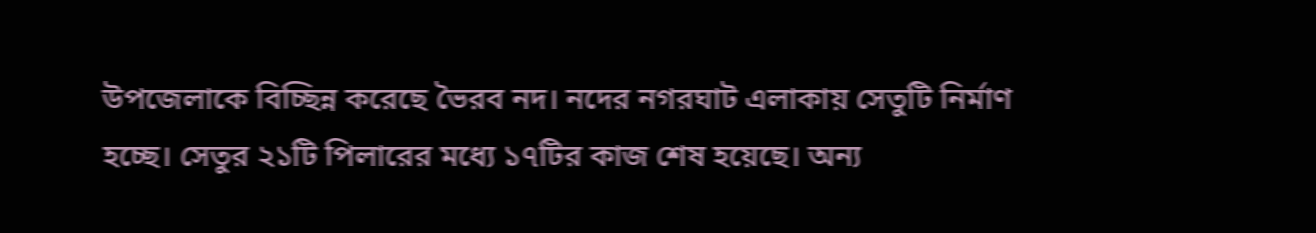উপজেলাকে বিচ্ছিন্ন করেছে ভৈরব নদ। নদের নগরঘাট এলাকায় সেতুটি নির্মাণ হচ্ছে। সেতুর ২১টি পিলারের মধ্যে ১৭টির কাজ শেষ হয়েছে। অন্য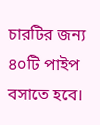চারটির জন্য ৪০টি পাইপ বসাতে হবে।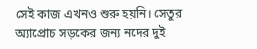সেই কাজ এখনও শুরু হয়নি। সেতুর অ্যাপ্রোচ সড়কের জন্য নদের দুই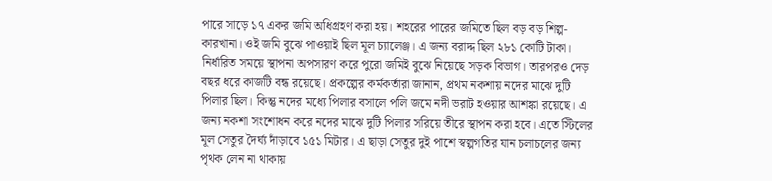পারে সাড়ে ১৭ একর জমি অধিগ্রহণ করা হয়। শহরের পারের জমিতে ছিল বড় বড় শিল্প-কারখানা। ওই জমি বুঝে পাওয়াই ছিল মূল চ্যালেঞ্জ। এ জন্য বরাদ্দ ছিল ২৮১ কোটি টাকা। নির্ধারিত সময়ে স্থাপনা অপসারণ করে পুরো জমিই বুঝে নিয়েছে সড়ক বিভাগ। তারপরও দেড় বছর ধরে কাজটি বন্ধ রয়েছে। প্রকল্পের কর্মকর্তারা জানান, প্রথম নকশায় নদের মাঝে দুটি পিলার ছিল। কিন্তু নদের মধ্যে পিলার বসালে পলি জমে নদী ভরাট হওয়ার আশঙ্কা রয়েছে। এ জন্য নকশা সংশোধন করে নদের মাঝে দুটি পিলার সরিয়ে তীরে স্থাপন করা হবে। এতে স্টিলের মূল সেতুর দৈর্ঘ্য দাঁড়াবে ১৫১ মিটার। এ ছাড়া সেতুর দুই পাশে স্বল্পগতির যান চলাচলের জন্য পৃথক লেন না থাকায়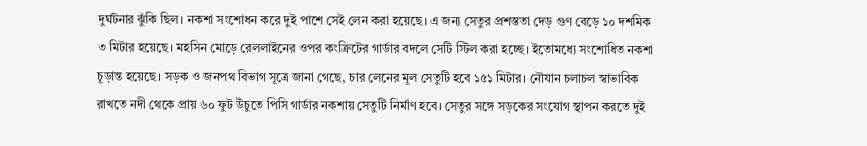দুর্ঘটনার ঝুঁকি ছিল। নকশা সংশোধন করে দুই পাশে সেই লেন করা হয়েছে। এ জন্য সেতুর প্রশস্ততা দেড় গুণ বেড়ে ১০ দশমিক ৩ মিটার হয়েছে। মহসিন মোড়ে রেললাইনের ওপর কংক্রিটের গার্ডার বদলে সেটি স্টিল করা হচ্ছে। ইতোমধ্যে সংশোধিত নকশা চূড়ান্ত হয়েছে। সড়ক ও জনপথ বিভাগ সূত্রে জানা গেছে, চার লেনের মূল সেতুটি হবে ১৫১ মিটার। নৌযান চলাচল স্বাভাবিক রাখতে নদী থেকে প্রায় ৬০ ফুট উঁচুতে পিসি গার্ডার নকশায় সেতুটি নির্মাণ হবে। সেতুর সঙ্গে সড়কের সংযোগ স্থাপন করতে দুই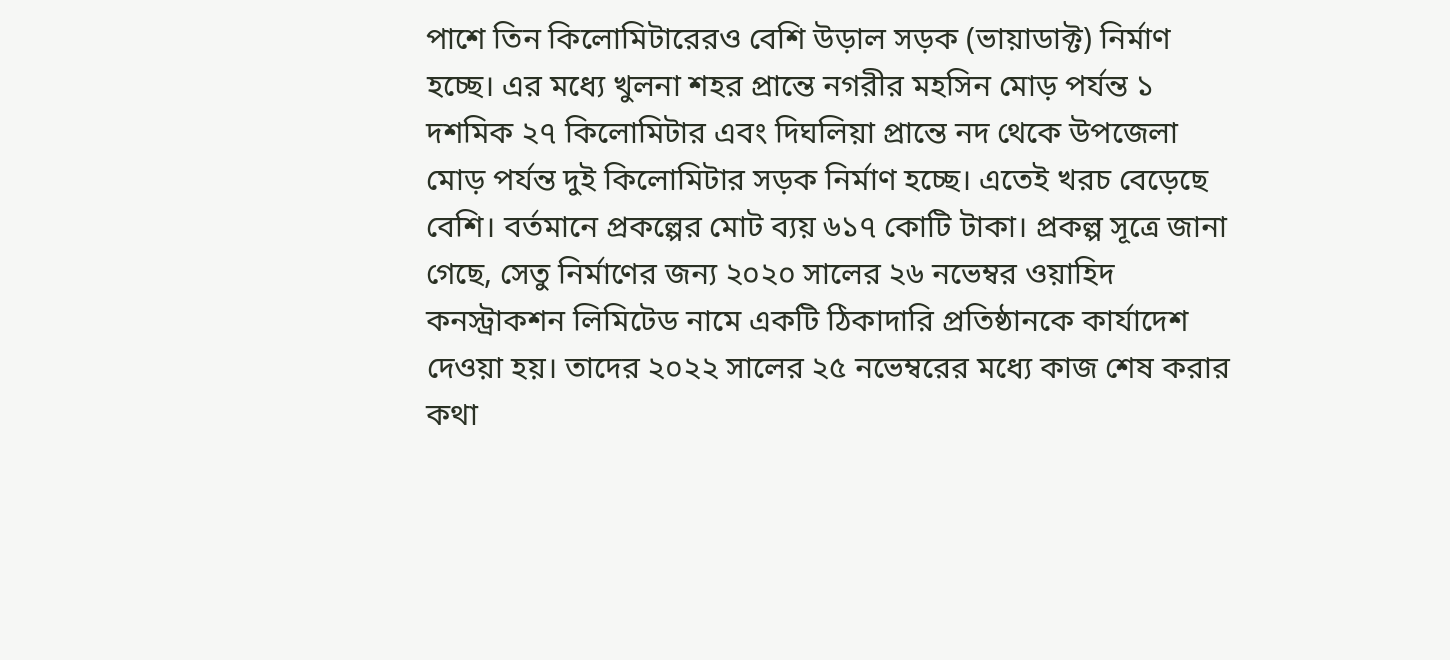পাশে তিন কিলোমিটারেরও বেশি উড়াল সড়ক (ভায়াডাক্ট) নির্মাণ হচ্ছে। এর মধ্যে খুলনা শহর প্রান্তে নগরীর মহসিন মোড় পর্যন্ত ১ দশমিক ২৭ কিলোমিটার এবং দিঘলিয়া প্রান্তে নদ থেকে উপজেলা মোড় পর্যন্ত দুই কিলোমিটার সড়ক নির্মাণ হচ্ছে। এতেই খরচ বেড়েছে বেশি। বর্তমানে প্রকল্পের মোট ব্যয় ৬১৭ কোটি টাকা। প্রকল্প সূত্রে জানা গেছে, সেতু নির্মাণের জন্য ২০২০ সালের ২৬ নভেম্বর ওয়াহিদ কনস্ট্রাকশন লিমিটেড নামে একটি ঠিকাদারি প্রতিষ্ঠানকে কার্যাদেশ দেওয়া হয়। তাদের ২০২২ সালের ২৫ নভেম্বরের মধ্যে কাজ শেষ করার কথা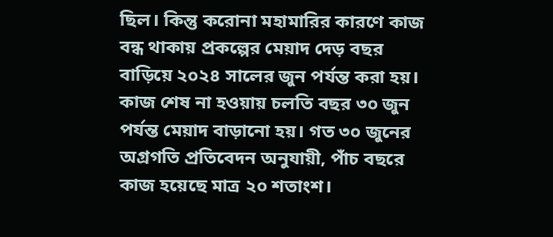ছিল। কিন্তু করোনা মহামারির কারণে কাজ বন্ধ থাকায় প্রকল্পের মেয়াদ দেড় বছর বাড়িয়ে ২০২৪ সালের জুন পর্যন্ত করা হয়। কাজ শেষ না হওয়ায় চলতি বছর ৩০ জুন পর্যন্ত মেয়াদ বাড়ানো হয়। গত ৩০ জুনের অগ্রগতি প্রতিবেদন অনুযায়ী, পাঁচ বছরে কাজ হয়েছে মাত্র ২০ শতাংশ।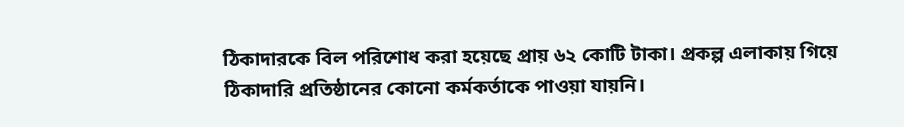ঠিকাদারকে বিল পরিশোধ করা হয়েছে প্রায় ৬২ কোটি টাকা। প্রকল্প এলাকায় গিয়ে ঠিকাদারি প্রতিষ্ঠানের কোনো কর্মকর্তাকে পাওয়া যায়নি।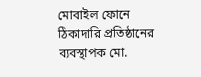মোবাইল ফোনে ঠিকাদারি প্রতিষ্ঠানের ব্যবস্থাপক মো.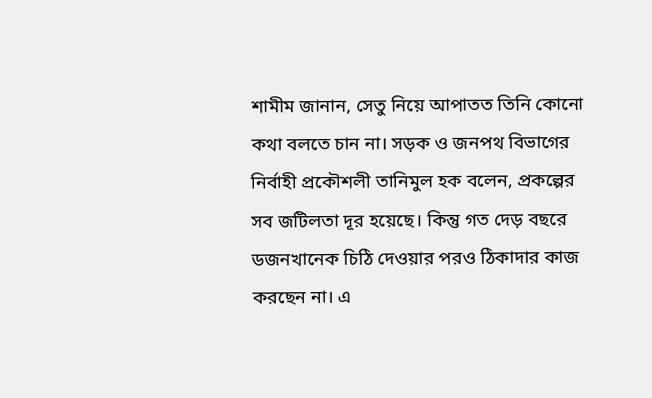শামীম জানান, সেতু নিয়ে আপাতত তিনি কোনো কথা বলতে চান না। সড়ক ও জনপথ বিভাগের নির্বাহী প্রকৌশলী তানিমুল হক বলেন, প্রকল্পের সব জটিলতা দূর হয়েছে। কিন্তু গত দেড় বছরে ডজনখানেক চিঠি দেওয়ার পরও ঠিকাদার কাজ করছেন না। এ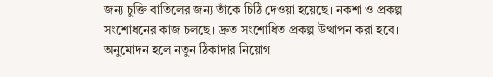জন্য চুক্তি বাতিলের জন্য তাঁকে চিঠি দেওয়া হয়েছে। নকশা ও প্রকল্প সংশোধনের কাজ চলছে। দ্রুত সংশোধিত প্রকল্প উত্থাপন করা হবে। অনুমোদন হলে নতুন ঠিকাদার নিয়োগ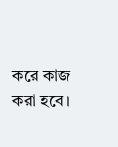করে কাজ করা হবে।